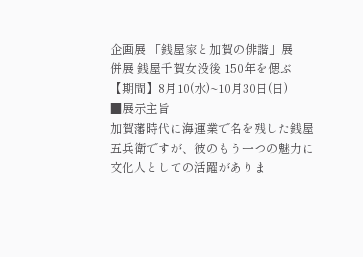企画展 「銭屋家と加賀の俳諧」展
併展 銭屋千賀女没後 150年を偲ぶ
【期間】8月10(水)~10月30日(日)
■展示主旨
加賀藩時代に海運業で名を残した銭屋五兵衛ですが、彼のもう一つの魅力に文化人としての活躍がありま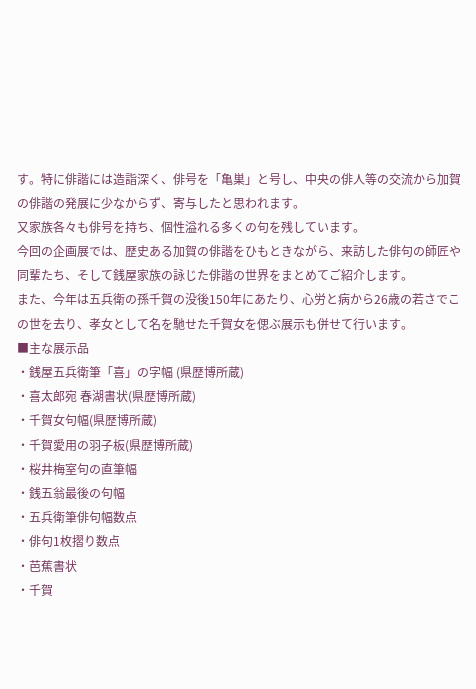す。特に俳諧には造詣深く、俳号を「亀巣」と号し、中央の俳人等の交流から加賀の俳諧の発展に少なからず、寄与したと思われます。
又家族各々も俳号を持ち、個性溢れる多くの句を残しています。
今回の企画展では、歴史ある加賀の俳諧をひもときながら、来訪した俳句の師匠や同輩たち、そして銭屋家族の詠じた俳諧の世界をまとめてご紹介します。
また、今年は五兵衛の孫千賀の没後150年にあたり、心労と病から26歳の若さでこの世を去り、孝女として名を馳せた千賀女を偲ぶ展示も併せて行います。
■主な展示品
・銭屋五兵衛筆「喜」の字幅 (県歴博所蔵)
・喜太郎宛 春湖書状(県歴博所蔵)
・千賀女句幅(県歴博所蔵)
・千賀愛用の羽子板(県歴博所蔵)
・桜井梅室句の直筆幅
・銭五翁最後の句幅
・五兵衛筆俳句幅数点
・俳句1枚摺り数点
・芭蕉書状
・千賀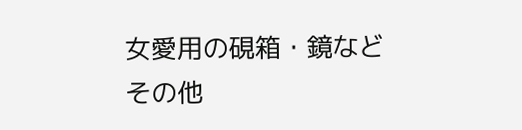女愛用の硯箱・鏡など
その他